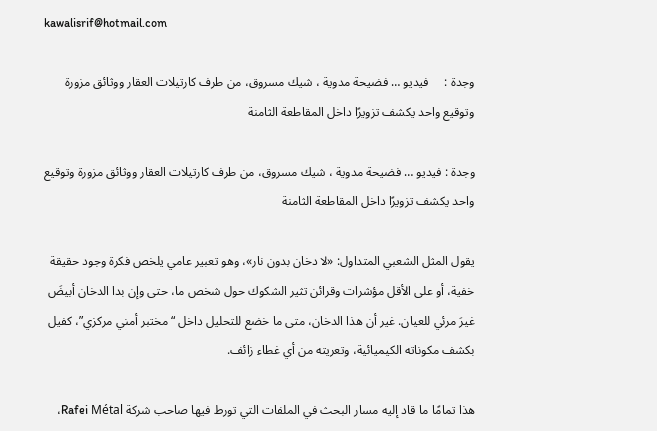kawalisrif@hotmail.com

وجدة :     فيديو … فضيحة مدوية ، شيك مسروق، من طرف كارتيلات العقار ووثائق مزورة وتوقيع واحد يكشف تزويرًا داخل المقاطعة الثامنة

وجدة : فيديو … فضيحة مدوية ، شيك مسروق، من طرف كارتيلات العقار ووثائق مزورة وتوقيع واحد يكشف تزويرًا داخل المقاطعة الثامنة

يقول المثل الشعبي المتداول: «لا دخان بدون نار»، وهو تعبير عامي يلخص فكرة وجود حقيقة خفية، أو على الأقل مؤشرات وقرائن تثير الشكوك حول شخص ما، حتى وإن بدا الدخان أبيضَ غيرَ مرئي للعيان. غير أن هذا الدخان، متى ما خضع للتحليل داخل “مختبر أمني مركزي”، كفيل بكشف مكوناته الكيميائية، وتعريته من أي غطاء زائف.

هذا تمامًا ما قاد إليه مسار البحث في الملفات التي تورط فيها صاحب شركة Rafei Métal،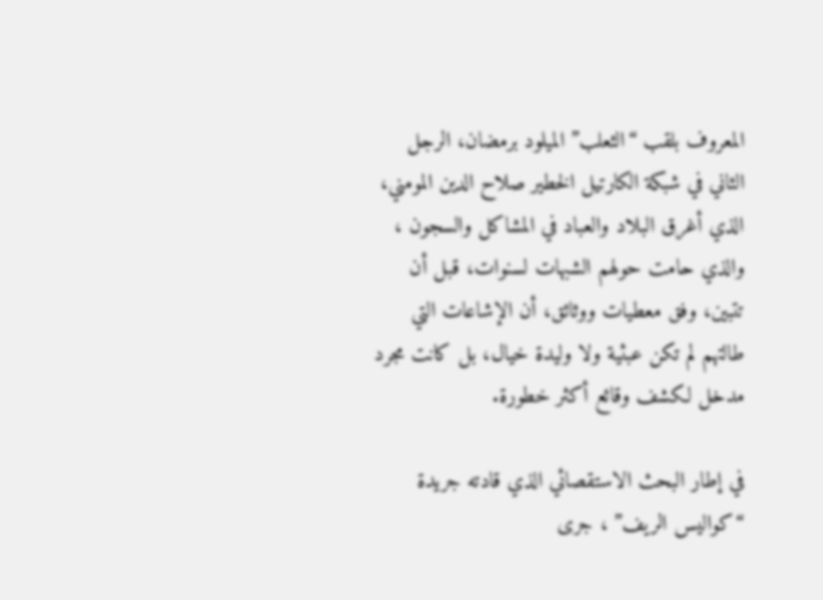المعروف بلقب “الثعلب” الميلود برمضان، الرجل الثاني في شبكة الكارتيل الخطير صلاح الدين المومني، الذي أغرق البلاد والعباد في المشاكل والسجون ، والذي حامت حولهم الشبهات لسنوات، قبل أن تتبين، وفق معطيات ووثائق، أن الإشاعات التي طالتهم لم تكن عبثية ولا وليدة خيال، بل كانت مجرد مدخل لكشف وقائع أكثر خطورة.

في إطار البحث الاستقصائي الذي قادته جريدة “كواليس الريف” ، جرى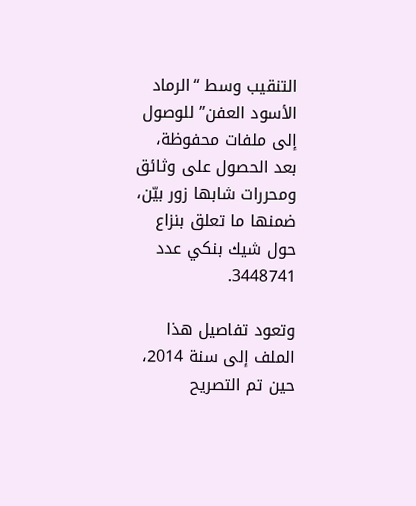التنقيب وسط “الرماد الأسود العفن” للوصول إلى ملفات محفوظة، بعد الحصول على وثائق ومحررات شابها زور بيّن، ضمنها ما تعلق بنزاع حول شيك بنكي عدد 3448741.

وتعود تفاصيل هذا الملف إلى سنة 2014، حين تم التصريح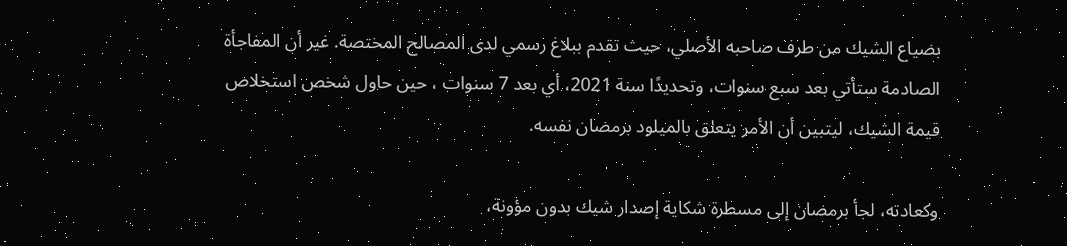بضياع الشيك من طرف صاحبه الأصلي، حيث تقدم ببلاغ رسمي لدى المصالح المختصة. غير أن المفاجأة الصادمة ستأتي بعد سبع سنوات، وتحديدًا سنة 2021، أي بعد 7 سنوات ، حين حاول شخص استخلاص قيمة الشيك، ليتبين أن الأمر يتعلق بالميلود برمضان نفسه.

وكعادته، لجأ برمضان إلى مسطرة شكاية إصدار شيك بدون مؤونة،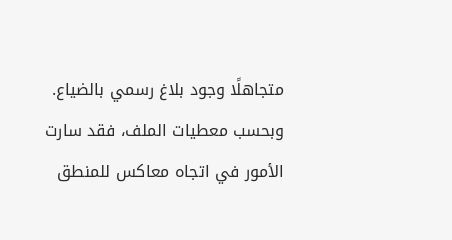متجاهلًا وجود بلاغ رسمي بالضياع. وبحسب معطيات الملف، فقد سارت الأمور في اتجاه معاكس للمنطق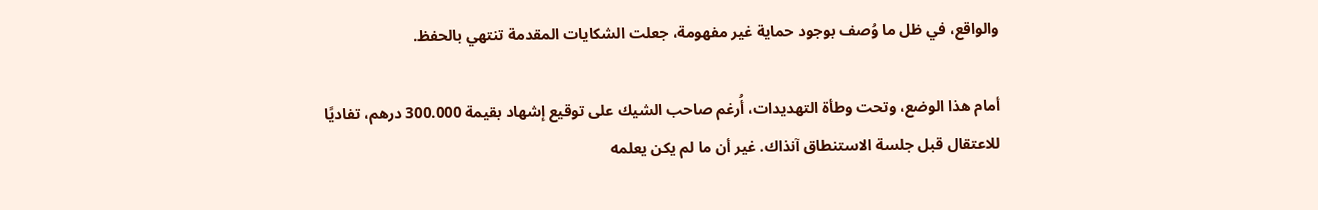والواقع، في ظل ما وُصف بوجود حماية غير مفهومة، جعلت الشكايات المقدمة تنتهي بالحفظ.

أمام هذا الوضع، وتحت وطأة التهديدات، أُرغم صاحب الشيك على توقيع إشهاد بقيمة 300.000 درهم، تفاديًا للاعتقال قبل جلسة الاستنطاق آنذاك. غير أن ما لم يكن يعلمه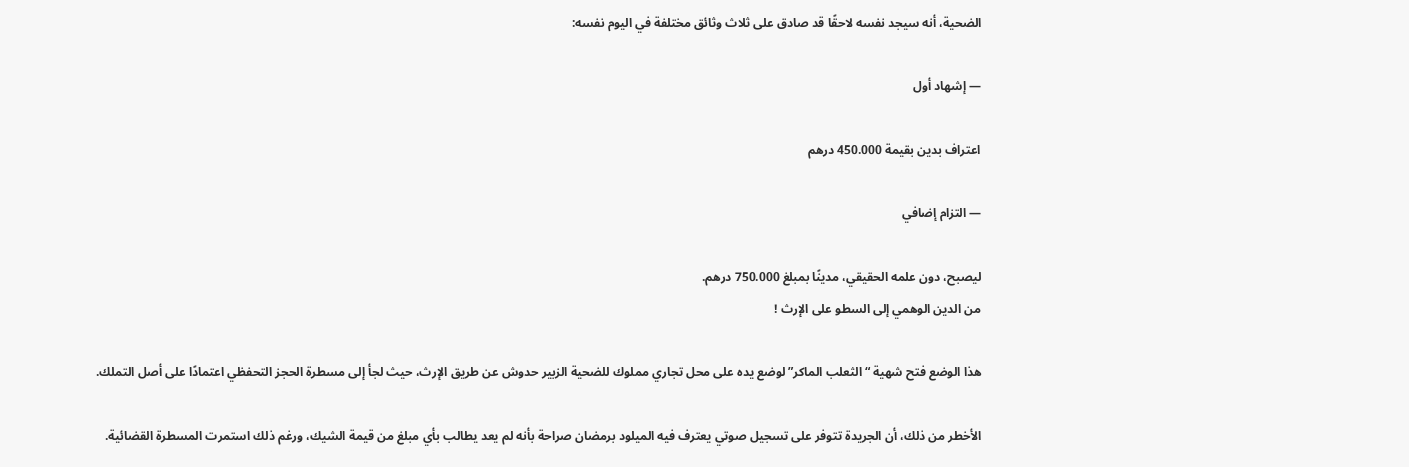الضحية، أنه سيجد نفسه لاحقًا قد صادق على ثلاث وثائق مختلفة في اليوم نفسه:

— إشهاد أول

اعتراف بدين بقيمة 450.000 درهم

— التزام إضافي

ليصبح، دون علمه الحقيقي، مدينًا بمبلغ 750.000 درهم.
من الدين الوهمي إلى السطو على الإرث !

هذا الوضع فتح شهية “الثعلب الماكر” لوضع يده على محل تجاري مملوك للضحية الزبير حدوش عن طريق الإرث، حيث لجأ إلى مسطرة الحجز التحفظي اعتمادًا على أصل التملك.

الأخطر من ذلك، أن الجريدة تتوفر على تسجيل صوتي يعترف فيه الميلود برمضان صراحة بأنه لم يعد يطالب بأي مبلغ من قيمة الشيك، ورغم ذلك استمرت المسطرة القضائية.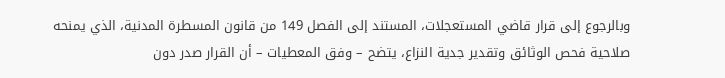وبالرجوع إلى قرار قاضي المستعجلات، المستند إلى الفصل 149 من قانون المسطرة المدنية، الذي يمنحه صلاحية فحص الوثائق وتقدير جدية النزاع، يتضح – وفق المعطيات – أن القرار صدر دون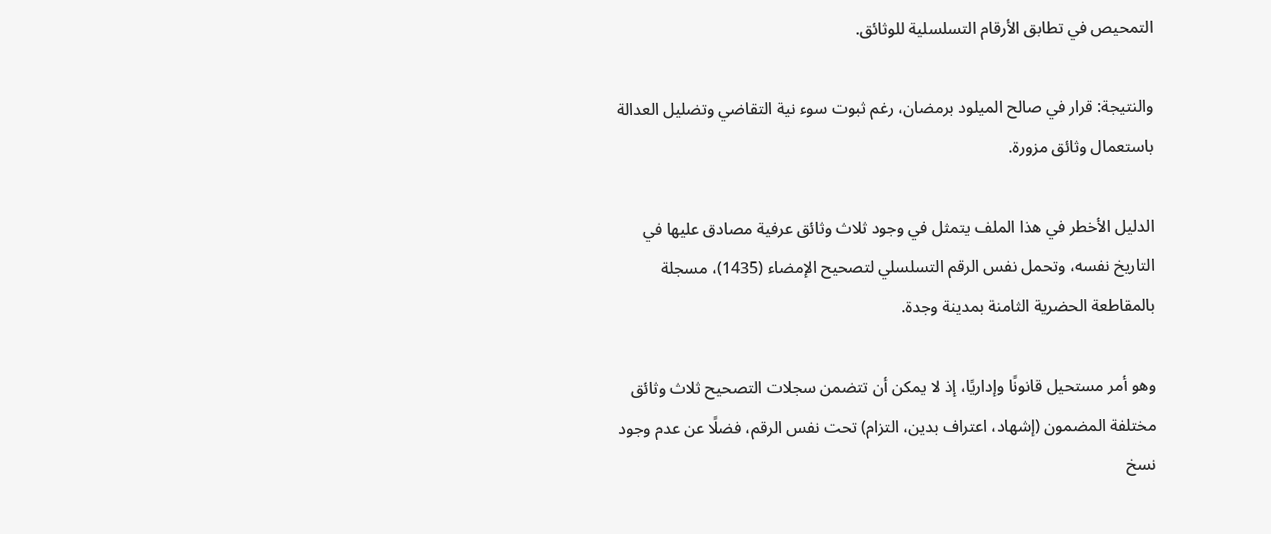التمحيص في تطابق الأرقام التسلسلية للوثائق.

والنتيجة: قرار في صالح الميلود برمضان، رغم ثبوت سوء نية التقاضي وتضليل العدالة باستعمال وثائق مزورة.

الدليل الأخطر في هذا الملف يتمثل في وجود ثلاث وثائق عرفية مصادق عليها في التاريخ نفسه، وتحمل نفس الرقم التسلسلي لتصحيح الإمضاء (1435)، مسجلة بالمقاطعة الحضرية الثامنة بمدينة وجدة.

وهو أمر مستحيل قانونًا وإداريًا، إذ لا يمكن أن تتضمن سجلات التصحيح ثلاث وثائق مختلفة المضمون (إشهاد، اعتراف بدين، التزام) تحت نفس الرقم، فضلًا عن عدم وجود نسخ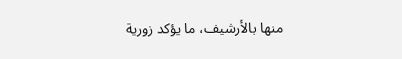منها بالأرشيف، ما يؤكد زورية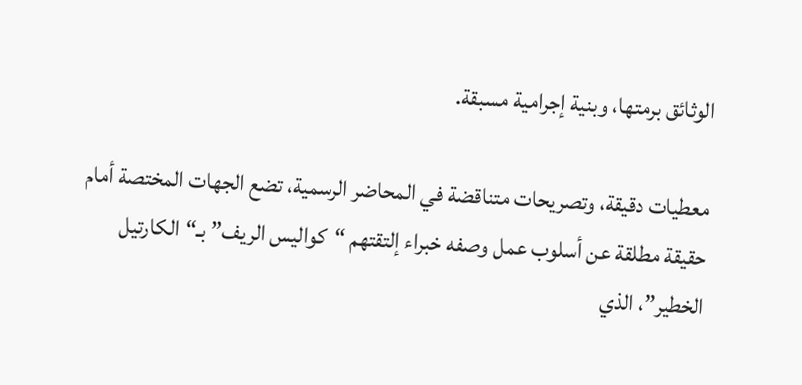الوثائق برمتها، وبنية إجرامية مسبقة.

معطيات دقيقة، وتصريحات متناقضة في المحاضر الرسمية، تضع الجهات المختصة أمام حقيقة مطلقة عن أسلوب عمل وصفه خبراء إلتقتهم “كواليس الريف” بـ“الكارتيل الخطير”، الذي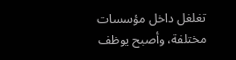تغلغل داخل مؤسسات مختلفة، وأصبح يوظف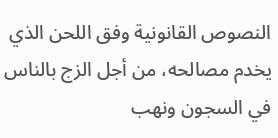النصوص القانونية وفق اللحن الذي يخدم مصالحه، من أجل الزج بالناس في السجون ونهب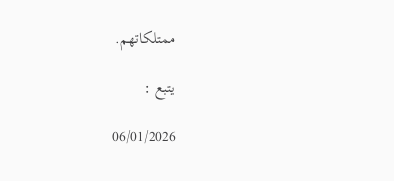ممتلكاتهم.

يتبع :

06/01/2026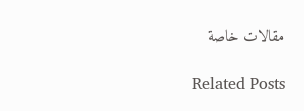مقالات خاصة

Related Posts